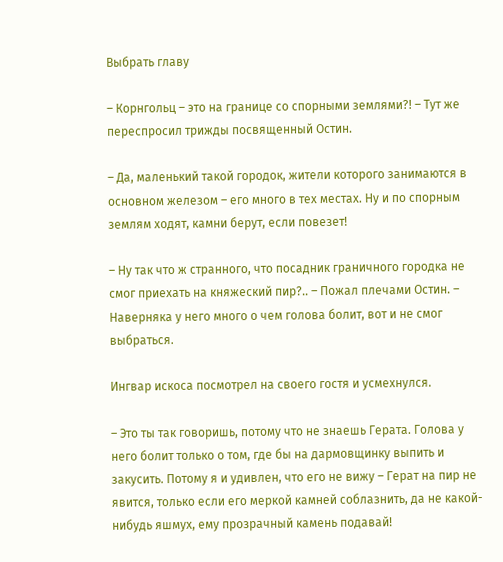Выбрать главу

– Корнгольц – это на границе со спорными землями?! – Тут же переспросил трижды посвященный Остин.

– Да, маленький такой городок, жители которого занимаются в основном железом – его много в тех местах. Ну и по спорным землям ходят, камни берут, если повезет!

– Ну так что ж странного, что посадник граничного городка не смог приехать на княжеский пир?.. – Пожал плечами Остин. – Наверняка у него много о чем голова болит, вот и не смог выбраться.

Ингвар искоса посмотрел на своего гостя и усмехнулся.

– Это ты так говоришь, потому что не знаешь Герата. Голова у него болит только о том, где бы на дармовщинку выпить и закусить. Потому я и удивлен, что его не вижу – Герат на пир не явится, только если его меркой камней соблазнить, да не какой-нибудь яшмух, ему прозрачный камень подавай!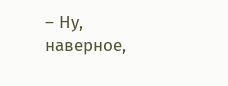– Ну, наверное,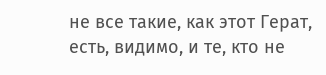не все такие, как этот Герат, есть, видимо, и те, кто не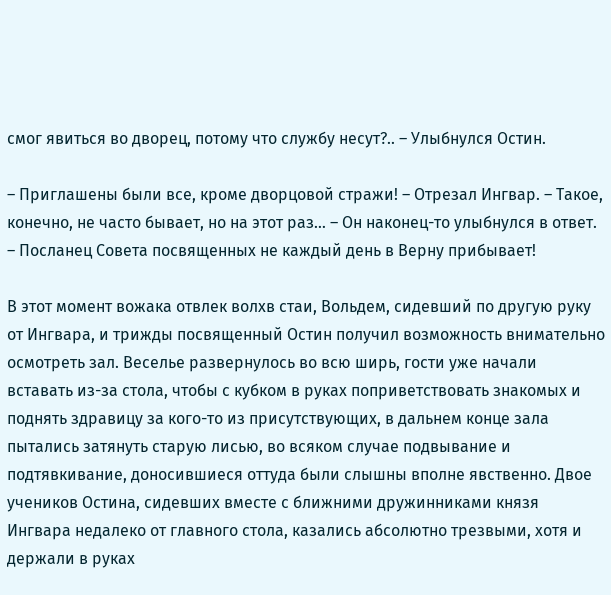смог явиться во дворец, потому что службу несут?.. – Улыбнулся Остин.

– Приглашены были все, кроме дворцовой стражи! – Отрезал Ингвар. – Такое, конечно, не часто бывает, но на этот раз… – Он наконец-то улыбнулся в ответ. – Посланец Совета посвященных не каждый день в Верну прибывает!

В этот момент вожака отвлек волхв стаи, Вольдем, сидевший по другую руку от Ингвара, и трижды посвященный Остин получил возможность внимательно осмотреть зал. Веселье развернулось во всю ширь, гости уже начали вставать из-за стола, чтобы с кубком в руках поприветствовать знакомых и поднять здравицу за кого-то из присутствующих, в дальнем конце зала пытались затянуть старую лисью, во всяком случае подвывание и подтявкивание, доносившиеся оттуда были слышны вполне явственно. Двое учеников Остина, сидевших вместе с ближними дружинниками князя Ингвара недалеко от главного стола, казались абсолютно трезвыми, хотя и держали в руках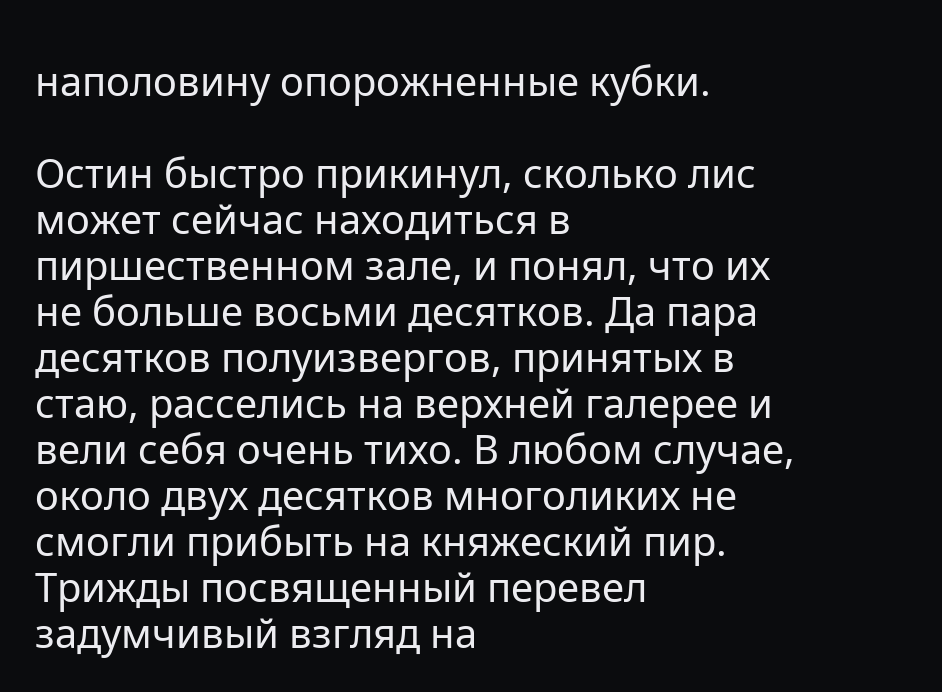наполовину опорожненные кубки.

Остин быстро прикинул, сколько лис может сейчас находиться в пиршественном зале, и понял, что их не больше восьми десятков. Да пара десятков полуизвергов, принятых в стаю, расселись на верхней галерее и вели себя очень тихо. В любом случае, около двух десятков многоликих не смогли прибыть на княжеский пир. Трижды посвященный перевел задумчивый взгляд на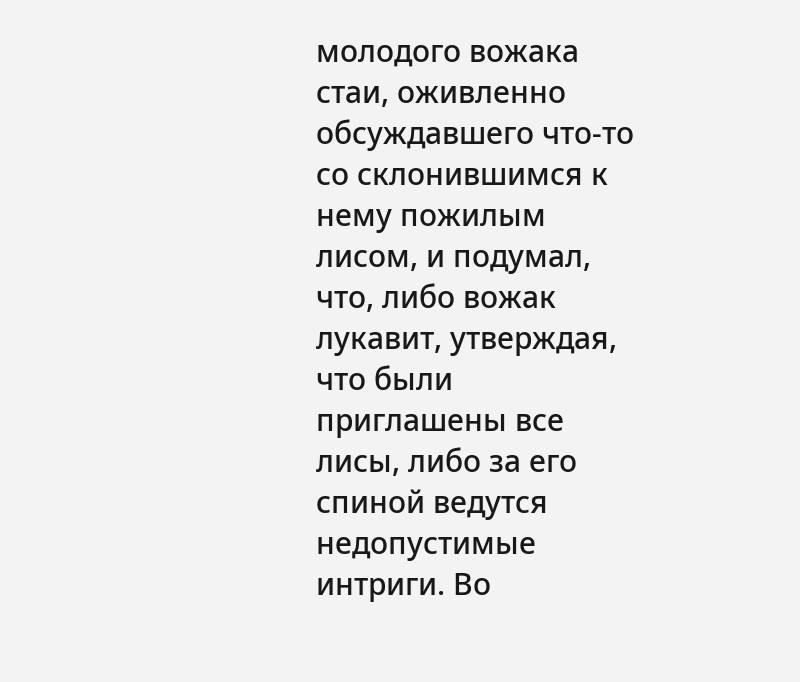молодого вожака стаи, оживленно обсуждавшего что-то со склонившимся к нему пожилым лисом, и подумал, что, либо вожак лукавит, утверждая, что были приглашены все лисы, либо за его спиной ведутся недопустимые интриги. Во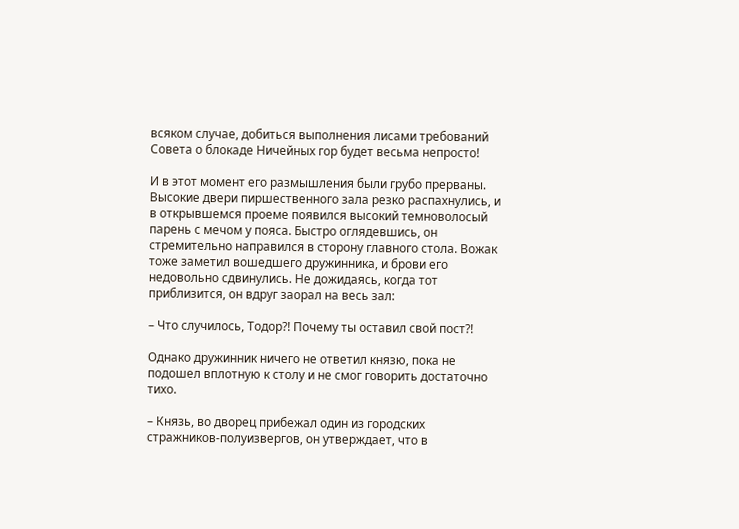всяком случае, добиться выполнения лисами требований Совета о блокаде Ничейных гор будет весьма непросто!

И в этот момент его размышления были грубо прерваны. Высокие двери пиршественного зала резко распахнулись, и в открывшемся проеме появился высокий темноволосый парень с мечом у пояса. Быстро оглядевшись, он стремительно направился в сторону главного стола. Вожак тоже заметил вошедшего дружинника, и брови его недовольно сдвинулись. Не дожидаясь, когда тот приблизится, он вдруг заорал на весь зал:

– Что случилось, Тодор?! Почему ты оставил свой пост?!

Однако дружинник ничего не ответил князю, пока не подошел вплотную к столу и не смог говорить достаточно тихо.

– Князь, во дворец прибежал один из городских стражников-полуизвергов, он утверждает, что в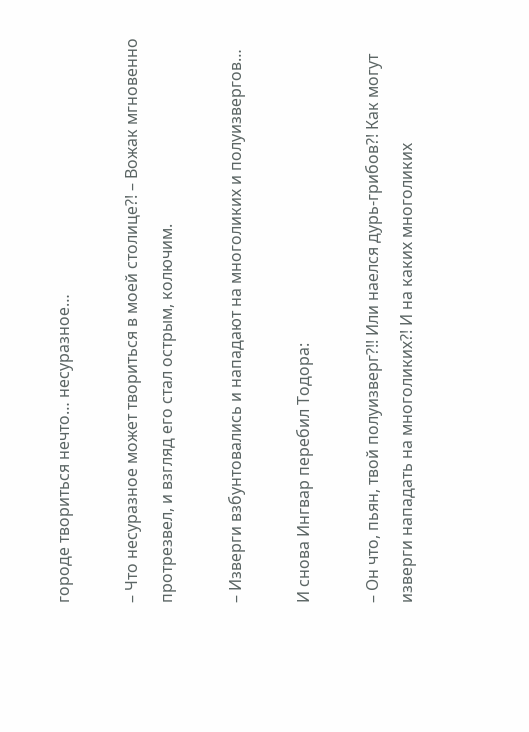городе твориться нечто… несуразное…

– Что несуразное может твориться в моей столице?! – Вожак мгновенно протрезвел, и взгляд его стал острым, колючим.

– Изверги взбунтовались и нападают на многоликих и полуизвергов…

И снова Ингвар перебил Тодора:

– Он что, пьян, твой полуизверг?!! Или наелся дурь-грибов?! Как могут изверги нападать на многоликих?! И на каких многоликих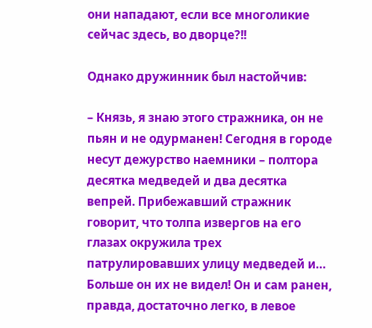они нападают, если все многоликие сейчас здесь, во дворце?!!

Однако дружинник был настойчив:

– Князь, я знаю этого стражника, он не пьян и не одурманен! Сегодня в городе несут дежурство наемники – полтора десятка медведей и два десятка вепрей. Прибежавший стражник говорит, что толпа извергов на его глазах окружила трех патрулировавших улицу медведей и… Больше он их не видел! Он и сам ранен, правда, достаточно легко, в левое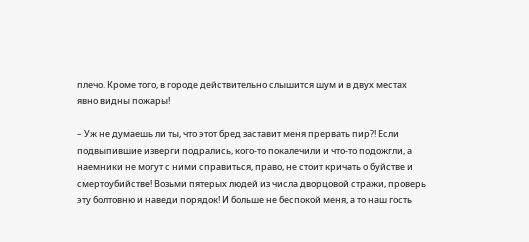плечо. Кроме того, в городе действительно слышится шум и в двух местах явно видны пожары!

– Уж не думаешь ли ты, что этот бред заставит меня прервать пир?! Если подвыпившие изверги подрались, кого-то покалечили и что-то подожгли, а наемники не могут с ними справиться, право, не стоит кричать о буйстве и смертоубийстве! Возьми пятерых людей из числа дворцовой стражи, проверь эту болтовню и наведи порядок! И больше не беспокой меня, а то наш гость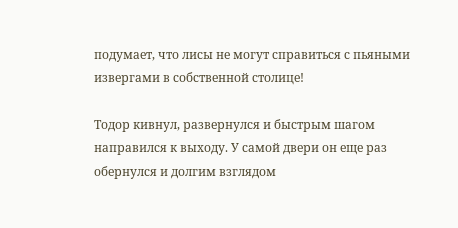подумает, что лисы не могут справиться с пьяными извергами в собственной столице!

Тодор кивнул, развернулся и быстрым шагом направился к выходу. У самой двери он еще раз обернулся и долгим взглядом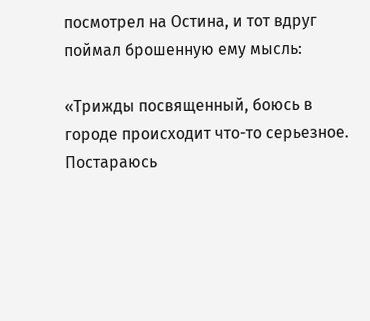посмотрел на Остина, и тот вдруг поймал брошенную ему мысль:

«Трижды посвященный, боюсь в городе происходит что-то серьезное. Постараюсь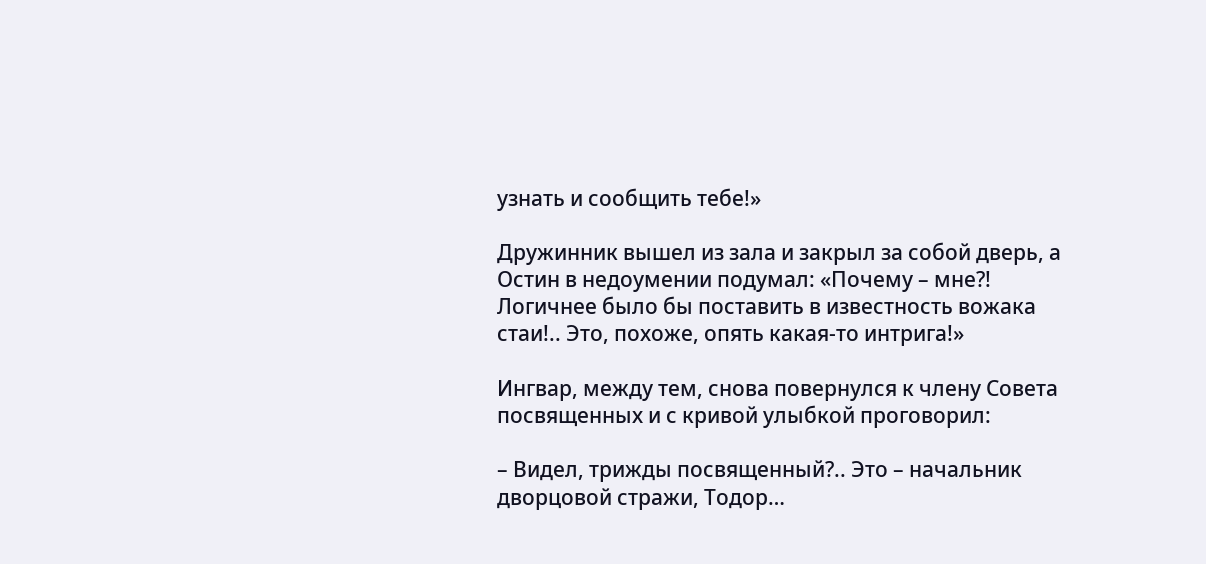узнать и сообщить тебе!»

Дружинник вышел из зала и закрыл за собой дверь, а Остин в недоумении подумал: «Почему – мне?! Логичнее было бы поставить в известность вожака стаи!.. Это, похоже, опять какая-то интрига!»

Ингвар, между тем, снова повернулся к члену Совета посвященных и с кривой улыбкой проговорил:

– Видел, трижды посвященный?.. Это – начальник дворцовой стражи, Тодор…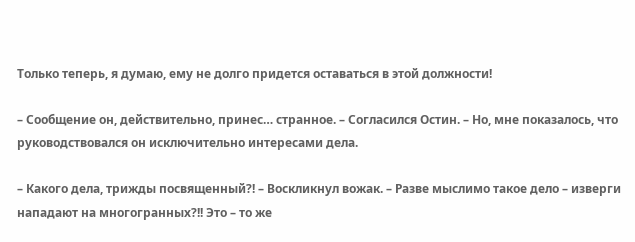Только теперь, я думаю, ему не долго придется оставаться в этой должности!

– Сообщение он, действительно, принес… странное. – Согласился Остин. – Но, мне показалось, что руководствовался он исключительно интересами дела.

– Какого дела, трижды посвященный?! – Воскликнул вожак. – Разве мыслимо такое дело – изверги нападают на многогранных?!! Это – то же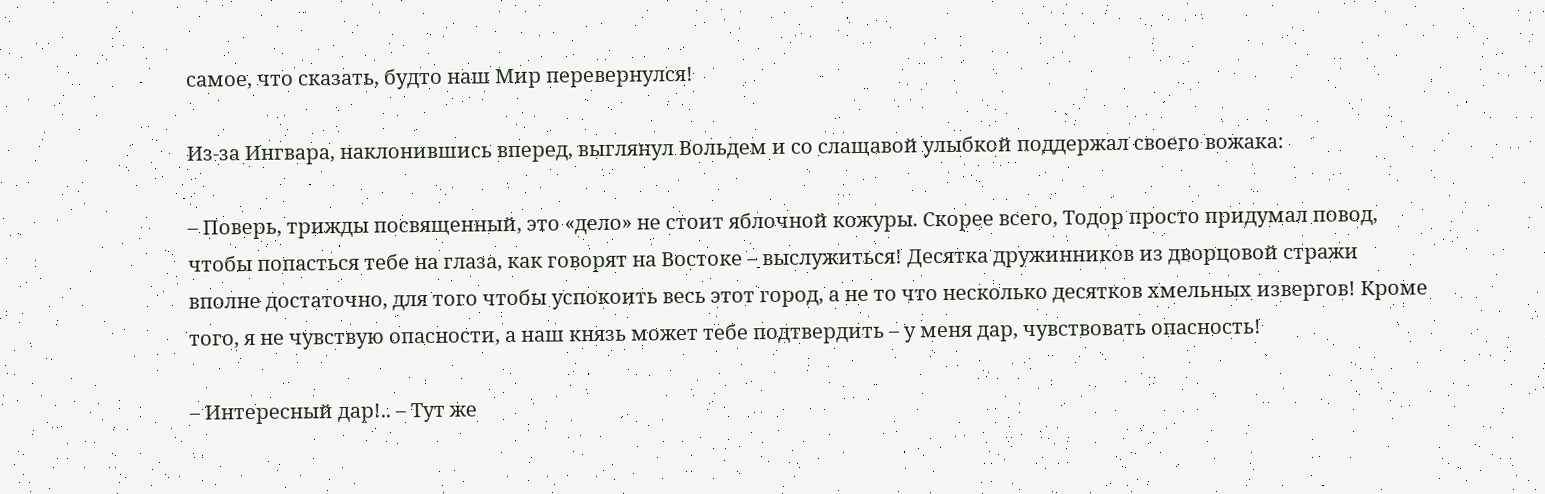самое, что сказать, будто наш Мир перевернулся!

Из-за Ингвара, наклонившись вперед, выглянул Вольдем и со слащавой улыбкой поддержал своего вожака:

– Поверь, трижды посвященный, это «дело» не стоит яблочной кожуры. Скорее всего, Тодор просто придумал повод, чтобы попасться тебе на глаза, как говорят на Востоке – выслужиться! Десятка дружинников из дворцовой стражи вполне достаточно, для того чтобы успокоить весь этот город, а не то что несколько десятков хмельных извергов! Кроме того, я не чувствую опасности, а наш князь может тебе подтвердить – у меня дар, чувствовать опасность!

– Интересный дар!.. – Тут же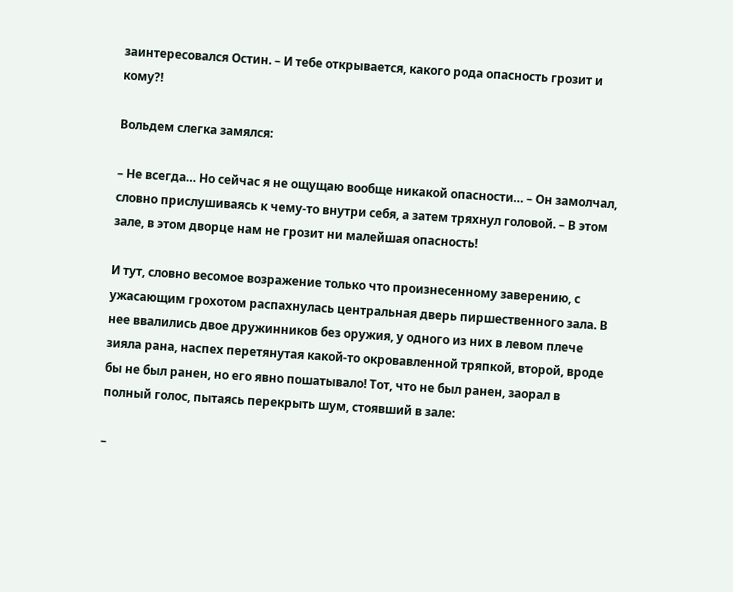заинтересовался Остин. – И тебе открывается, какого рода опасность грозит и кому?!

Вольдем слегка замялся:

– Не всегда… Но сейчас я не ощущаю вообще никакой опасности… – Он замолчал, словно прислушиваясь к чему-то внутри себя, а затем тряхнул головой. – В этом зале, в этом дворце нам не грозит ни малейшая опасность!

И тут, словно весомое возражение только что произнесенному заверению, с ужасающим грохотом распахнулась центральная дверь пиршественного зала. В нее ввалились двое дружинников без оружия, у одного из них в левом плече зияла рана, наспех перетянутая какой-то окровавленной тряпкой, второй, вроде бы не был ранен, но его явно пошатывало! Тот, что не был ранен, заорал в полный голос, пытаясь перекрыть шум, стоявший в зале:

–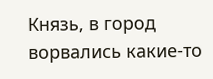Князь, в город ворвались какие-то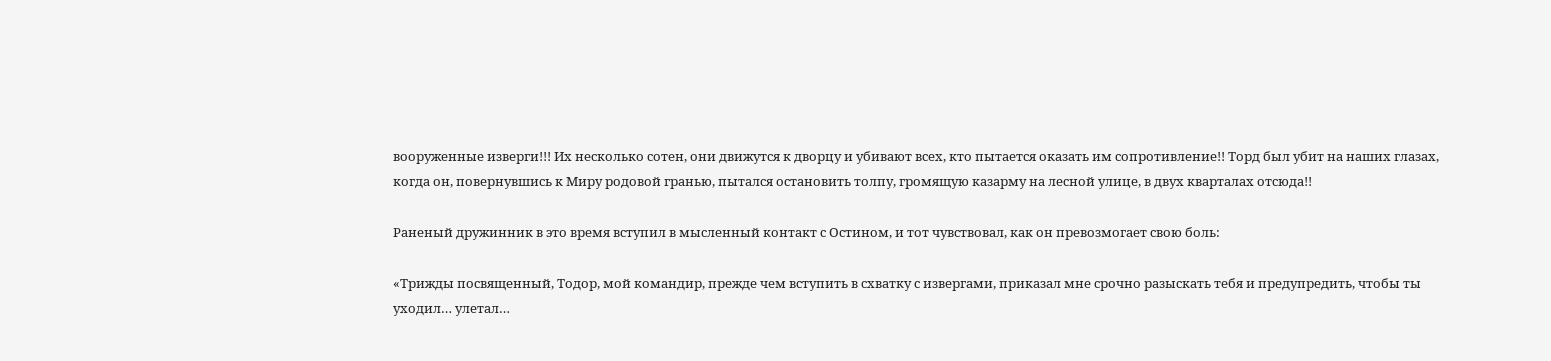вооруженные изверги!!! Их несколько сотен, они движутся к дворцу и убивают всех, кто пытается оказать им сопротивление!! Торд был убит на наших глазах, когда он, повернувшись к Миру родовой гранью, пытался остановить толпу, громящую казарму на лесной улице, в двух кварталах отсюда!!

Раненый дружинник в это время вступил в мысленный контакт с Остином, и тот чувствовал, как он превозмогает свою боль:

«Трижды посвященный, Тодор, мой командир, прежде чем вступить в схватку с извергами, приказал мне срочно разыскать тебя и предупредить, чтобы ты уходил… улетал…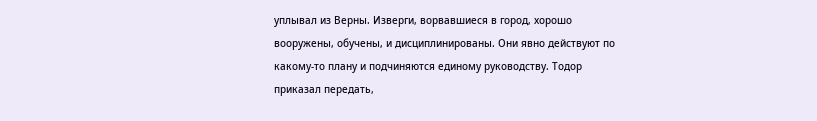уплывал из Верны. Изверги, ворвавшиеся в город, хорошо вооружены, обучены, и дисциплинированы. Они явно действуют по какому-то плану и подчиняются единому руководству. Тодор приказал передать,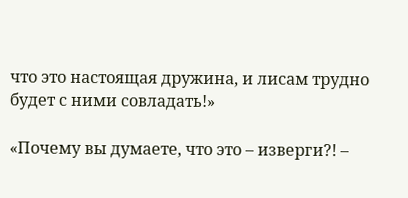что это настоящая дружина, и лисам трудно будет с ними совладать!»

«Почему вы думаете, что это – изверги?! –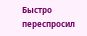Быстро переспросил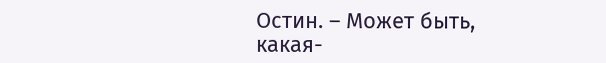Остин. – Может быть, какая-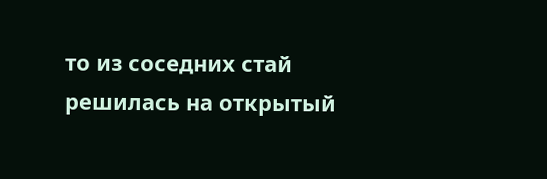то из соседних стай решилась на открытый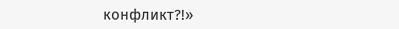конфликт?!»